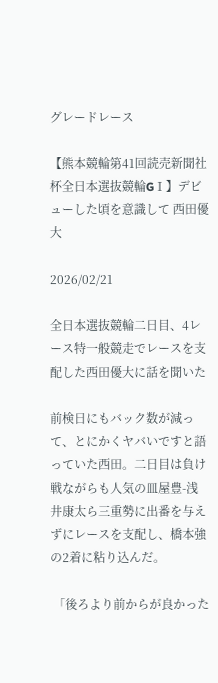グレードレース

【熊本競輪第41回読売新聞社杯全日本選抜競輪GⅠ】デビューした頃を意識して 西田優大

2026/02/21

全日本選抜競輪二日目、4レース特一般競走でレースを支配した西田優大に話を聞いた

前検日にもバック数が減って、とにかくヤバいですと語っていた西田。二日目は負け戦ながらも人気の皿屋豊-浅井康太ら三重勢に出番を与えずにレースを支配し、橋本強の2着に粘り込んだ。

 「後ろより前からが良かった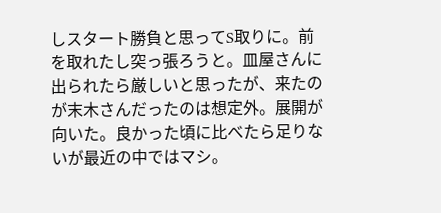しスタート勝負と思ってS取りに。前を取れたし突っ張ろうと。皿屋さんに出られたら厳しいと思ったが、来たのが末木さんだったのは想定外。展開が向いた。良かった頃に比べたら足りないが最近の中ではマシ。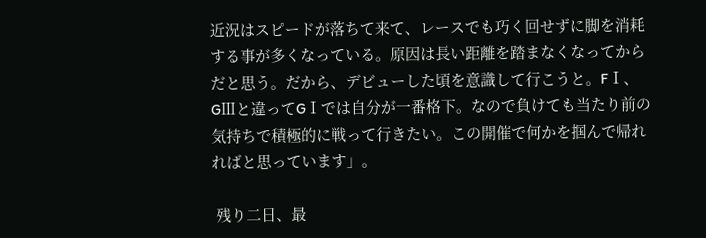近況はスピードが落ちて来て、レースでも巧く回せずに脚を消耗する事が多くなっている。原因は長い距離を踏まなくなってからだと思う。だから、デビューした頃を意識して行こうと。FⅠ、GⅢと違ってGⅠでは自分が一番格下。なので負けても当たり前の気持ちで積極的に戦って行きたい。この開催で何かを掴んで帰れればと思っています」。

 残り二日、最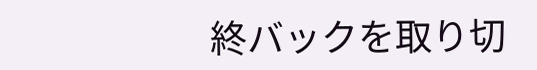終バックを取り切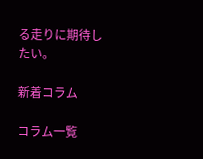る走りに期待したい。

新着コラム

コラム一覧